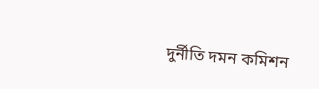দুর্নীতি দমন কমিশন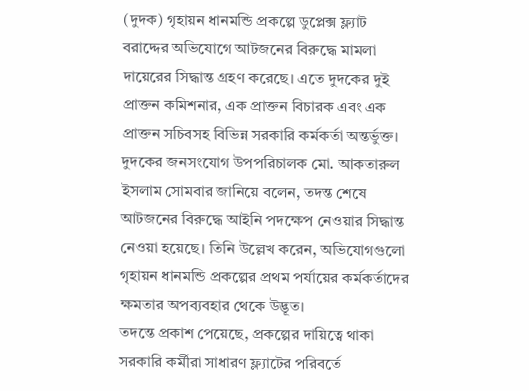(দুদক) গৃহায়ন ধানমন্ডি প্রকল্পে ডুপ্লেক্স ফ্ল্যাট বরাদ্দের অভিযোগে আটজনের বিরুদ্ধে মামলা দায়েরের সিদ্ধান্ত গ্রহণ করেছে। এতে দুদকের দুই প্রাক্তন কমিশনার, এক প্রাক্তন বিচারক এবং এক প্রাক্তন সচিবসহ বিভিন্ন সরকারি কর্মকর্তা অন্তর্ভুক্ত।
দুদকের জনসংযোগ উপপরিচালক মো. আকতারুল ইসলাম সোমবার জানিয়ে বলেন, তদন্ত শেষে আটজনের বিরুদ্ধে আইনি পদক্ষেপ নেওয়ার সিদ্ধান্ত নেওয়া হয়েছে। তিনি উল্লেখ করেন, অভিযোগগুলো গৃহায়ন ধানমন্ডি প্রকল্পের প্রথম পর্যায়ের কর্মকর্তাদের ক্ষমতার অপব্যবহার থেকে উদ্ভূত।
তদন্তে প্রকাশ পেয়েছে, প্রকল্পের দায়িত্বে থাকা সরকারি কর্মীরা সাধারণ ফ্ল্যাটের পরিবর্তে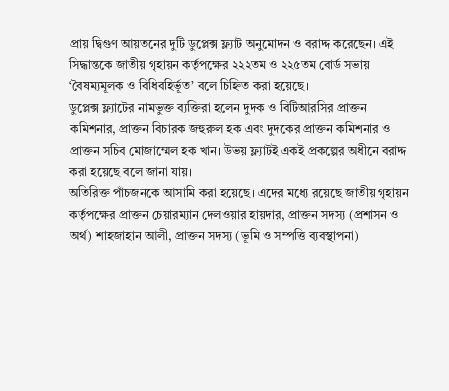প্রায় দ্বিগুণ আয়তনের দুটি ডুপ্লেক্স ফ্ল্যাট অনুমোদন ও বরাদ্দ করেছেন। এই সিদ্ধান্তকে জাতীয় গৃহায়ন কর্তৃপক্ষের ২২২তম ও ২২৫তম বোর্ড সভায় ‘বৈষম্যমূলক ও বিধিবহির্ভূত’ বলে চিহ্নিত করা হয়েছে।
ডুপ্লেক্স ফ্ল্যাটের নামভুক্ত ব্যক্তিরা হলেন দুদক ও বিটিআরসির প্রাক্তন কমিশনার, প্রাক্তন বিচারক জহুরুল হক এবং দুদকের প্রাক্তন কমিশনার ও প্রাক্তন সচিব মোজাম্মেল হক খান। উভয় ফ্ল্যাটই একই প্রকল্পের অধীনে বরাদ্দ করা হয়েছে বলে জানা যায়।
অতিরিক্ত পাঁচজনকে আসামি করা হয়েছে। এদের মধ্যে রয়েছে জাতীয় গৃহায়ন কর্তৃপক্ষের প্রাক্তন চেয়ারম্যান দেলওয়ার হায়দার, প্রাক্তন সদস্য (প্রশাসন ও অর্থ) শাহজাহান আলী, প্রাক্তন সদস্য (ভূমি ও সম্পত্তি ব্যবস্থাপনা)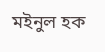মইনুল হক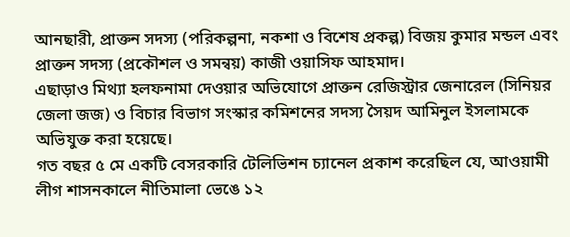আনছারী, প্রাক্তন সদস্য (পরিকল্পনা, নকশা ও বিশেষ প্রকল্প) বিজয় কুমার মন্ডল এবং প্রাক্তন সদস্য (প্রকৌশল ও সমন্বয়) কাজী ওয়াসিফ আহমাদ।
এছাড়াও মিথ্যা হলফনামা দেওয়ার অভিযোগে প্রাক্তন রেজিস্ট্রার জেনারেল (সিনিয়র জেলা জজ) ও বিচার বিভাগ সংস্কার কমিশনের সদস্য সৈয়দ আমিনুল ইসলামকে অভিযুক্ত করা হয়েছে।
গত বছর ৫ মে একটি বেসরকারি টেলিভিশন চ্যানেল প্রকাশ করেছিল যে, আওয়ামী লীগ শাসনকালে নীতিমালা ভেঙে ১২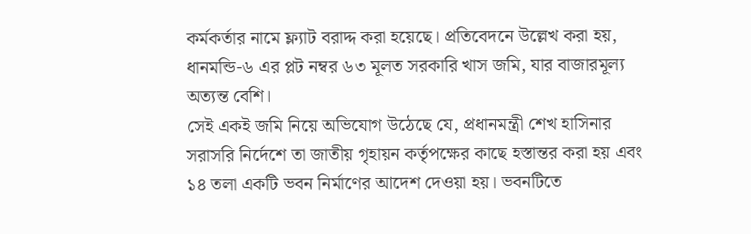কর্মকর্তার নামে ফ্ল্যাট বরাদ্দ করা হয়েছে। প্রতিবেদনে উল্লেখ করা হয়, ধানমন্ডি-৬ এর প্লট নম্বর ৬৩ মূলত সরকারি খাস জমি, যার বাজারমূল্য অত্যন্ত বেশি।
সেই একই জমি নিয়ে অভিযোগ উঠেছে যে, প্রধানমন্ত্রী শেখ হাসিনার সরাসরি নির্দেশে তা জাতীয় গৃহায়ন কর্তৃপক্ষের কাছে হস্তান্তর করা হয় এবং ১৪ তলা একটি ভবন নির্মাণের আদেশ দেওয়া হয়। ভবনটিতে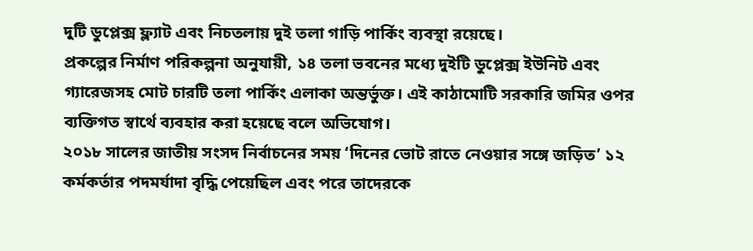দুটি ডুপ্লেক্স ফ্ল্যাট এবং নিচতলায় দুই তলা গাড়ি পার্কিং ব্যবস্থা রয়েছে।
প্রকল্পের নির্মাণ পরিকল্পনা অনুযায়ী, ১৪ তলা ভবনের মধ্যে দুইটি ডুপ্লেক্স ইউনিট এবং গ্যারেজসহ মোট চারটি তলা পার্কিং এলাকা অন্তর্ভুক্ত। এই কাঠামোটি সরকারি জমির ওপর ব্যক্তিগত স্বার্থে ব্যবহার করা হয়েছে বলে অভিযোগ।
২০১৮ সালের জাতীয় সংসদ নির্বাচনের সময় ‘দিনের ভোট রাতে নেওয়ার সঙ্গে জড়িত’ ১২ কর্মকর্তার পদমর্যাদা বৃদ্ধি পেয়েছিল এবং পরে তাদেরকে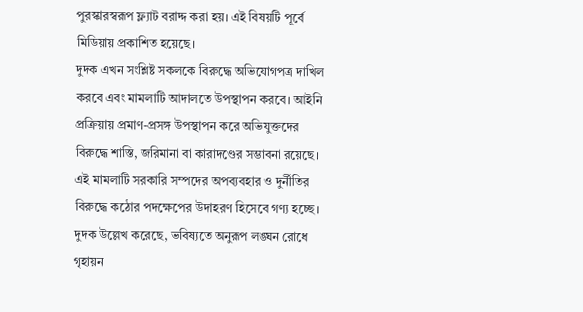পুরস্কারস্বরূপ ফ্ল্যাট বরাদ্দ করা হয়। এই বিষয়টি পূর্বে মিডিয়ায় প্রকাশিত হয়েছে।
দুদক এখন সংশ্লিষ্ট সকলকে বিরুদ্ধে অভিযোগপত্র দাখিল করবে এবং মামলাটি আদালতে উপস্থাপন করবে। আইনি প্রক্রিয়ায় প্রমাণ-প্রসঙ্গ উপস্থাপন করে অভিযুক্তদের বিরুদ্ধে শাস্তি, জরিমানা বা কারাদণ্ডের সম্ভাবনা রয়েছে।
এই মামলাটি সরকারি সম্পদের অপব্যবহার ও দুর্নীতির বিরুদ্ধে কঠোর পদক্ষেপের উদাহরণ হিসেবে গণ্য হচ্ছে। দুদক উল্লেখ করেছে, ভবিষ্যতে অনুরূপ লঙ্ঘন রোধে গৃহায়ন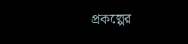প্রকল্পের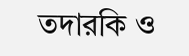তদারকি ও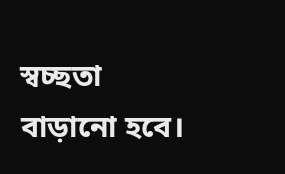স্বচ্ছতা বাড়ানো হবে।